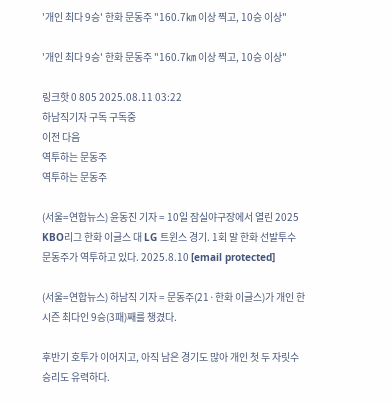'개인 최다 9승' 한화 문동주 "160.7㎞ 이상 찍고, 10승 이상"

'개인 최다 9승' 한화 문동주 "160.7㎞ 이상 찍고, 10승 이상"

링크핫 0 805 2025.08.11 03:22
하남직기자 구독 구독중
이전 다음
역투하는 문동주
역투하는 문동주

(서울=연합뉴스) 윤동진 기자 = 10일 잠실야구장에서 열린 2025 KBO리그 한화 이글스 대 LG 트윈스 경기. 1회 말 한화 선발투수 문동주가 역투하고 있다. 2025.8.10 [email protected]

(서울=연합뉴스) 하남직 기자 = 문동주(21·한화 이글스)가 개인 한 시즌 최다인 9승(3패)째를 챙겼다.

후반기 호투가 이어지고, 아직 남은 경기도 많아 개인 첫 두 자릿수 승리도 유력하다.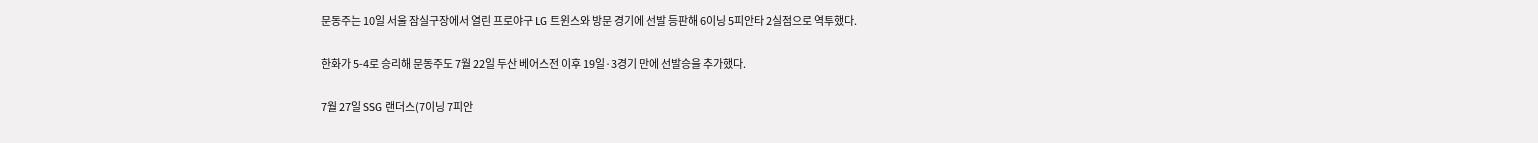문동주는 10일 서울 잠실구장에서 열린 프로야구 LG 트윈스와 방문 경기에 선발 등판해 6이닝 5피안타 2실점으로 역투했다.

한화가 5-4로 승리해 문동주도 7월 22일 두산 베어스전 이후 19일·3경기 만에 선발승을 추가했다.

7월 27일 SSG 랜더스(7이닝 7피안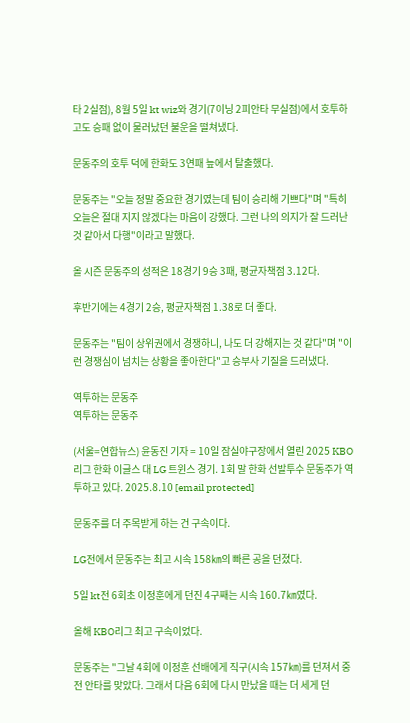타 2실점), 8월 5일 kt wiz와 경기(7이닝 2피안타 무실점)에서 호투하고도 승패 없이 물러났던 불운을 떨쳐냈다.

문동주의 호투 덕에 한화도 3연패 늪에서 탈출했다.

문동주는 "오늘 정말 중요한 경기였는데 팀이 승리해 기쁘다"며 "특히 오늘은 절대 지지 않겠다는 마음이 강했다. 그런 나의 의지가 잘 드러난 것 같아서 다행"이라고 말했다.

올 시즌 문동주의 성적은 18경기 9승 3패, 평균자책점 3.12다.

후반기에는 4경기 2승, 평균자책점 1.38로 더 좋다.

문동주는 "팀이 상위권에서 경쟁하니, 나도 더 강해지는 것 같다"며 "이런 경쟁심이 넘치는 상황을 좋아한다"고 승부사 기질을 드러냈다.

역투하는 문동주
역투하는 문동주

(서울=연합뉴스) 윤동진 기자 = 10일 잠실야구장에서 열린 2025 KBO리그 한화 이글스 대 LG 트윈스 경기. 1회 말 한화 선발투수 문동주가 역투하고 있다. 2025.8.10 [email protected]

문동주를 더 주목받게 하는 건 구속이다.

LG전에서 문동주는 최고 시속 158㎞의 빠른 공을 던졌다.

5일 kt전 6회초 이정훈에게 던진 4구째는 시속 160.7㎞였다.

올해 KBO리그 최고 구속이었다.

문동주는 "그날 4회에 이정훈 선배에게 직구(시속 157㎞)를 던져서 중전 안타를 맞았다. 그래서 다음 6회에 다시 만났을 때는 더 세게 던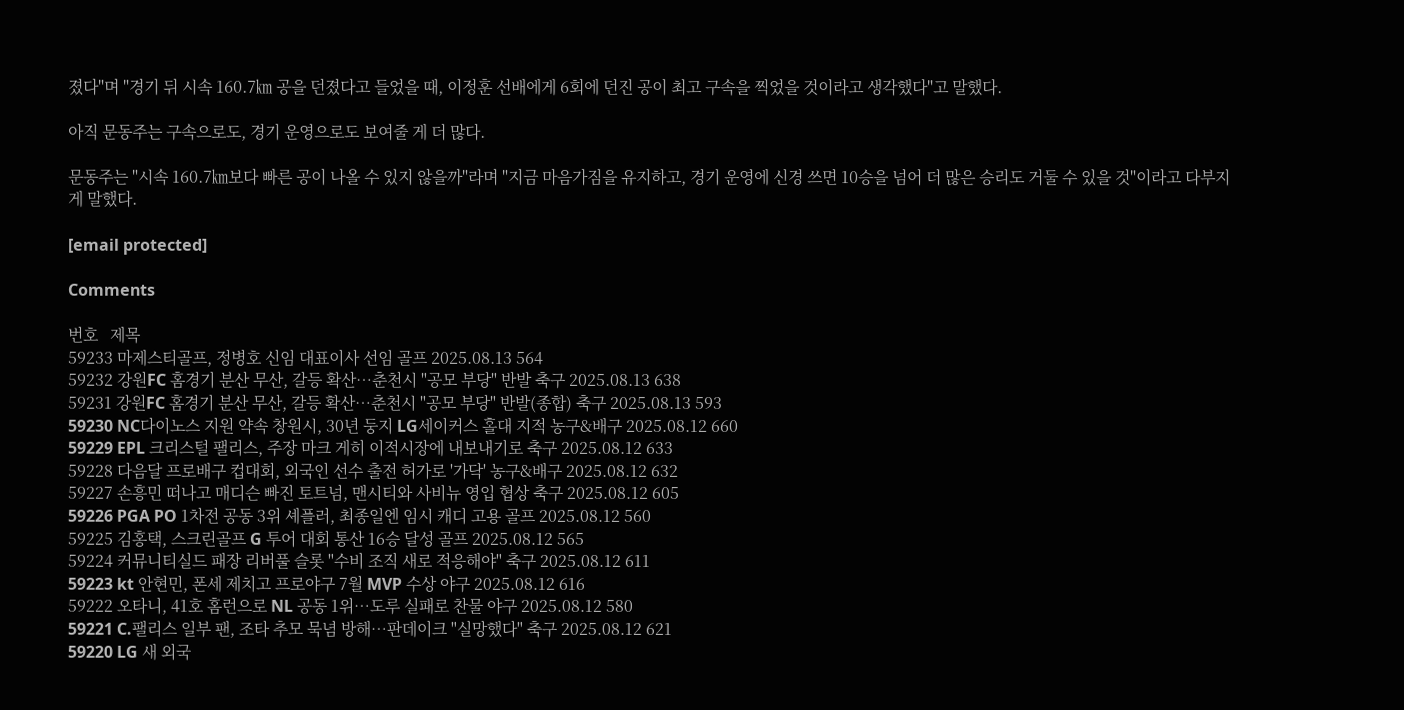졌다"며 "경기 뒤 시속 160.7㎞ 공을 던졌다고 들었을 때, 이정훈 선배에게 6회에 던진 공이 최고 구속을 찍었을 것이라고 생각했다"고 말했다.

아직 문동주는 구속으로도, 경기 운영으로도 보여줄 게 더 많다.

문동주는 "시속 160.7㎞보다 빠른 공이 나올 수 있지 않을까"라며 "지금 마음가짐을 유지하고, 경기 운영에 신경 쓰면 10승을 넘어 더 많은 승리도 거둘 수 있을 것"이라고 다부지게 말했다.

[email protected]

Comments

번호   제목
59233 마제스티골프, 정병호 신임 대표이사 선임 골프 2025.08.13 564
59232 강원FC 홈경기 분산 무산, 갈등 확산…춘천시 "공모 부당" 반발 축구 2025.08.13 638
59231 강원FC 홈경기 분산 무산, 갈등 확산…춘천시 "공모 부당" 반발(종합) 축구 2025.08.13 593
59230 NC다이노스 지원 약속 창원시, 30년 둥지 LG세이커스 홀대 지적 농구&배구 2025.08.12 660
59229 EPL 크리스털 팰리스, 주장 마크 게히 이적시장에 내보내기로 축구 2025.08.12 633
59228 다음달 프로배구 컵대회, 외국인 선수 출전 허가로 '가닥' 농구&배구 2025.08.12 632
59227 손흥민 떠나고 매디슨 빠진 토트넘, 맨시티와 사비뉴 영입 협상 축구 2025.08.12 605
59226 PGA PO 1차전 공동 3위 셰플러, 최종일엔 임시 캐디 고용 골프 2025.08.12 560
59225 김홍택, 스크린골프 G 투어 대회 통산 16승 달성 골프 2025.08.12 565
59224 커뮤니티실드 패장 리버풀 슬롯 "수비 조직 새로 적응해야" 축구 2025.08.12 611
59223 kt 안현민, 폰세 제치고 프로야구 7월 MVP 수상 야구 2025.08.12 616
59222 오타니, 41호 홈런으로 NL 공동 1위…도루 실패로 찬물 야구 2025.08.12 580
59221 C.팰리스 일부 팬, 조타 추모 묵념 방해…판데이크 "실망했다" 축구 2025.08.12 621
59220 LG 새 외국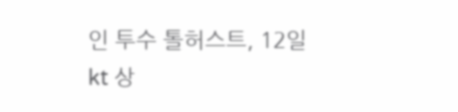인 투수 톨허스트, 12일 kt 상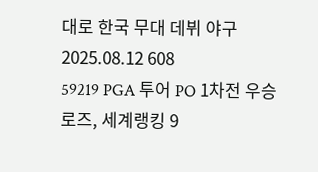대로 한국 무대 데뷔 야구 2025.08.12 608
59219 PGA 투어 PO 1차전 우승 로즈, 세계랭킹 9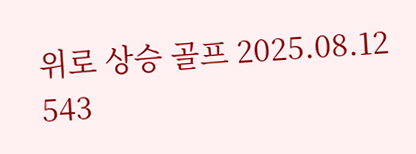위로 상승 골프 2025.08.12 543